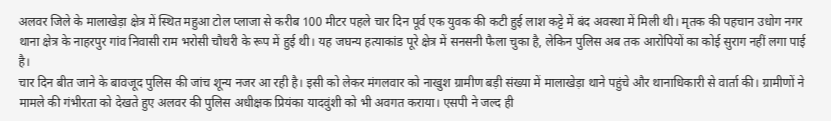अलवर जिले के मालाखेड़ा क्षेत्र में स्थित महुआ टोल प्लाजा से करीब 100 मीटर पहले चार दिन पूर्व एक युवक की कटी हुई लाश कट्टे में बंद अवस्था में मिली थी। मृतक की पहचान उधोग नगर थाना क्षेत्र के नाहरपुर गांव निवासी राम भरोसी चौधरी के रूप में हुई थी। यह जघन्य हत्याकांड पूरे क्षेत्र में सनसनी फैला चुका है, लेकिन पुलिस अब तक आरोपियों का कोई सुराग नहीं लगा पाई है।
चार दिन बीत जाने के बावजूद पुलिस की जांच शून्य नजर आ रही है। इसी को लेकर मंगलवार को नाखुश ग्रामीण बड़ी संख्या में मालाखेड़ा थाने पहुंचे और थानाधिकारी से वार्ता की। ग्रामीणों ने मामले की गंभीरता को देखते हुए अलवर की पुलिस अधीक्षक प्रियंका यादवुंशी को भी अवगत कराया। एसपी ने जल्द ही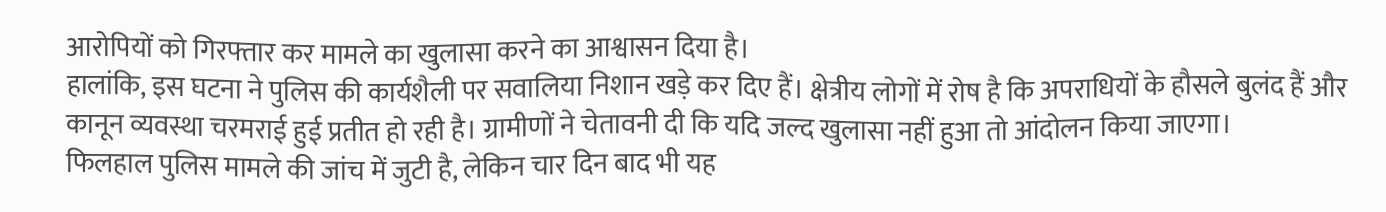आरोपियों को गिरफ्तार कर मामले का खुलासा करने का आश्वासन दिया है।
हालांकि, इस घटना ने पुलिस की कार्यशैली पर सवालिया निशान खड़े कर दिए हैं। क्षेत्रीय लोगों में रोष है कि अपराधियों के हौसले बुलंद हैं और कानून व्यवस्था चरमराई हुई प्रतीत हो रही है। ग्रामीणों ने चेतावनी दी कि यदि जल्द खुलासा नहीं हुआ तो आंदोलन किया जाएगा।
फिलहाल पुलिस मामले की जांच में जुटी है, लेकिन चार दिन बाद भी यह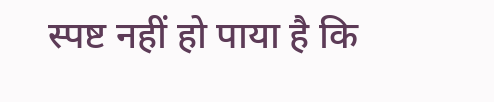स्पष्ट नहीं हो पाया है कि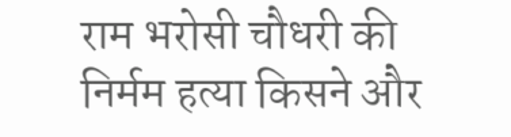राम भरोसी चौधरी की निर्मम हत्या किसने और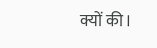क्यों की।